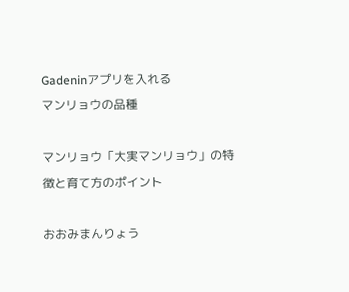Gadeninアプリを入れる
マンリョウの品種

マンリョウ「大実マンリョウ」の特徴と育て方のポイント

おおみまんりょう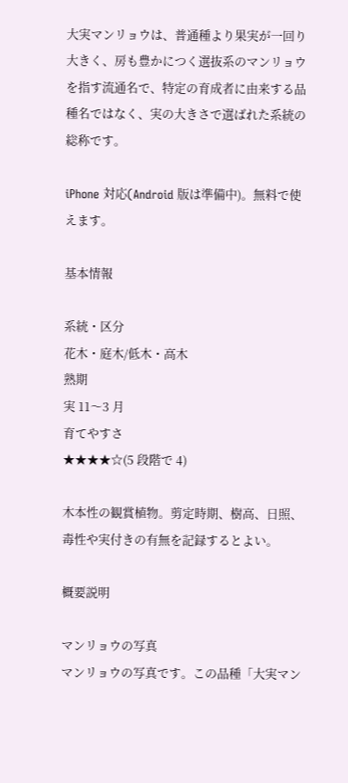大実マンリョウは、普通種より果実が一回り大きく、房も豊かにつく選抜系のマンリョウを指す流通名で、特定の育成者に由来する品種名ではなく、実の大きさで選ばれた系統の総称です。

iPhone 対応(Android 版は準備中)。無料で使えます。

基本情報

系統・区分
花木・庭木/低木・高木
熟期
実 11〜3 月
育てやすさ
★★★★☆(5 段階で 4)

木本性の観賞植物。剪定時期、樹高、日照、毒性や実付きの有無を記録するとよい。

概要説明

マンリョウの写真
マンリョウの写真です。この品種「大実マン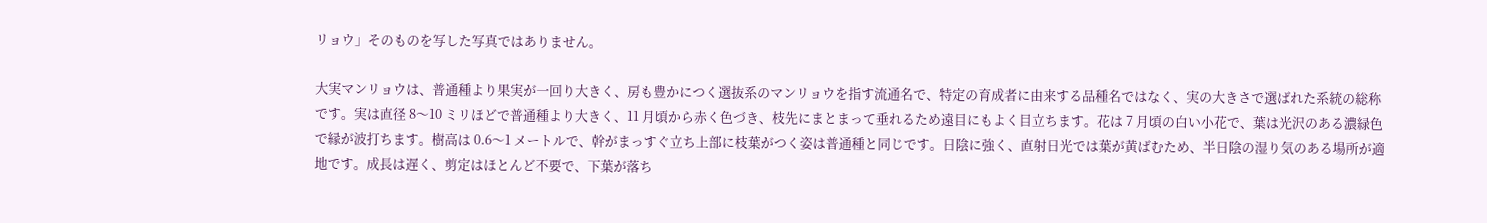リョウ」そのものを写した写真ではありません。

大実マンリョウは、普通種より果実が一回り大きく、房も豊かにつく選抜系のマンリョウを指す流通名で、特定の育成者に由来する品種名ではなく、実の大きさで選ばれた系統の総称です。実は直径 8〜10 ミリほどで普通種より大きく、11 月頃から赤く色づき、枝先にまとまって垂れるため遠目にもよく目立ちます。花は 7 月頃の白い小花で、葉は光沢のある濃緑色で縁が波打ちます。樹高は 0.6〜1 メートルで、幹がまっすぐ立ち上部に枝葉がつく姿は普通種と同じです。日陰に強く、直射日光では葉が黄ばむため、半日陰の湿り気のある場所が適地です。成長は遅く、剪定はほとんど不要で、下葉が落ち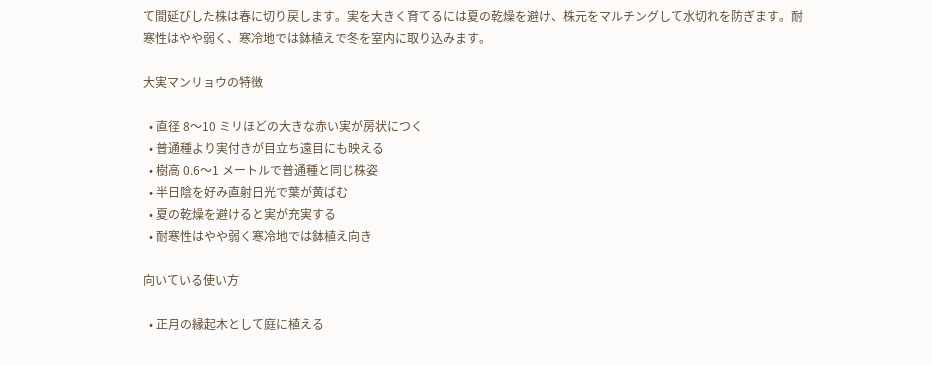て間延びした株は春に切り戻します。実を大きく育てるには夏の乾燥を避け、株元をマルチングして水切れを防ぎます。耐寒性はやや弱く、寒冷地では鉢植えで冬を室内に取り込みます。

大実マンリョウの特徴

  • 直径 8〜10 ミリほどの大きな赤い実が房状につく
  • 普通種より実付きが目立ち遠目にも映える
  • 樹高 0.6〜1 メートルで普通種と同じ株姿
  • 半日陰を好み直射日光で葉が黄ばむ
  • 夏の乾燥を避けると実が充実する
  • 耐寒性はやや弱く寒冷地では鉢植え向き

向いている使い方

  • 正月の縁起木として庭に植える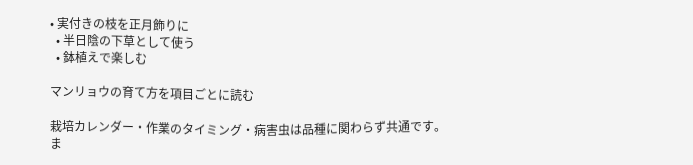• 実付きの枝を正月飾りに
  • 半日陰の下草として使う
  • 鉢植えで楽しむ

マンリョウの育て方を項目ごとに読む

栽培カレンダー・作業のタイミング・病害虫は品種に関わらず共通です。ま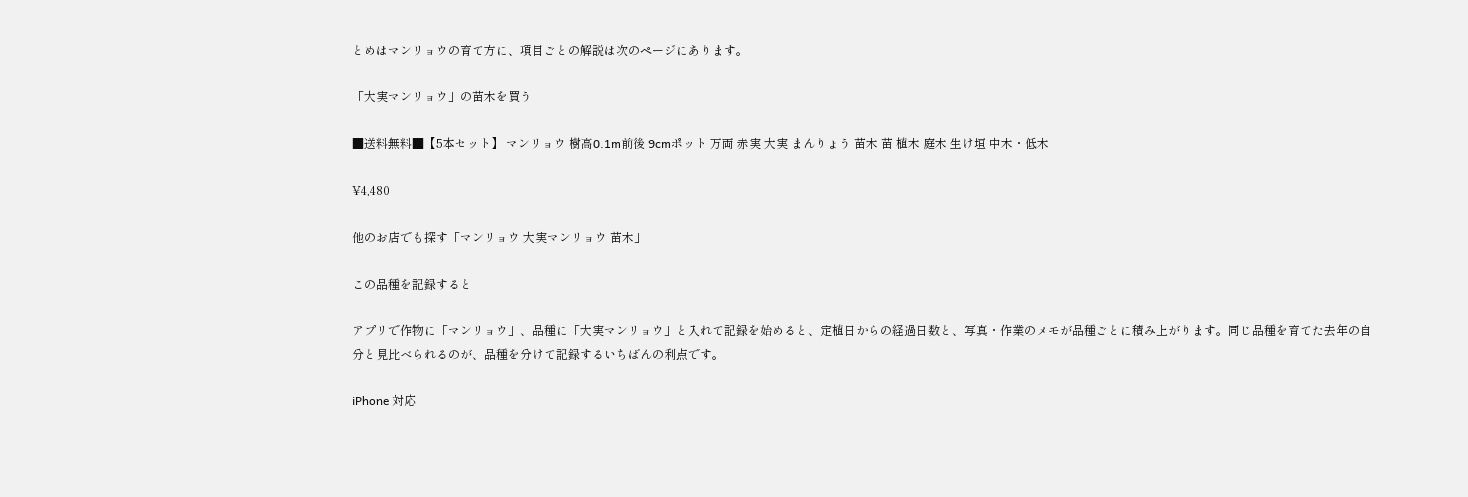とめはマンリョウの育て方に、項目ごとの解説は次のページにあります。

「大実マンリョウ」の苗木を買う

■送料無料■【5本セット】 マンリョウ 樹高0.1m前後 9cmポット 万両 赤実 大実 まんりょう 苗木 苗 植木 庭木 生け垣 中木・低木

¥4,480

他のお店でも探す「マンリョウ 大実マンリョウ 苗木」

この品種を記録すると

アプリで作物に「マンリョウ」、品種に「大実マンリョウ」と入れて記録を始めると、定植日からの経過日数と、写真・作業のメモが品種ごとに積み上がります。同じ品種を育てた去年の自分と見比べられるのが、品種を分けて記録するいちばんの利点です。

iPhone 対応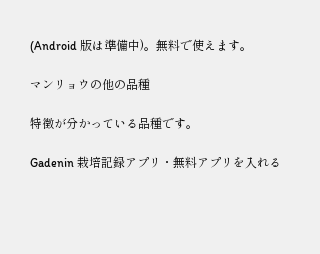(Android 版は準備中)。無料で使えます。

マンリョウの他の品種

特徴が分かっている品種です。

Gadenin 栽培記録アプリ・無料アプリを入れる